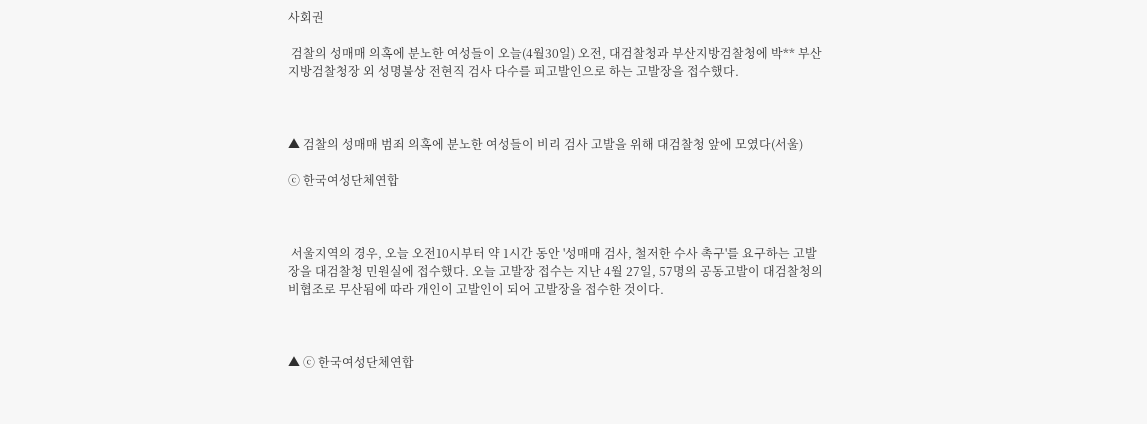사회권

 검찰의 성매매 의혹에 분노한 여성들이 오늘(4월30일) 오전, 대검찰청과 부산지방검찰청에 박** 부산지방검찰청장 외 성명불상 전현직 검사 다수를 피고발인으로 하는 고발장을 접수했다.



▲ 검찰의 성매매 범죄 의혹에 분노한 여성들이 비리 검사 고발을 위해 대검찰청 앞에 모였다(서울)

ⓒ 한국여성단체연합



 서울지역의 경우, 오늘 오전10시부터 약 1시간 동안 '성매매 검사, 철저한 수사 촉구'를 요구하는 고발장을 대검찰청 민원실에 접수했다. 오늘 고발장 접수는 지난 4월 27일, 57명의 공동고발이 대검찰청의 비협조로 무산됨에 따라 개인이 고발인이 되어 고발장을 접수한 것이다.



▲ ⓒ 한국여성단체연합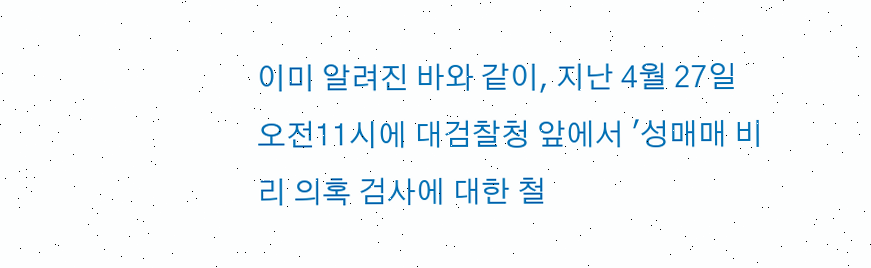이미 알려진 바와 같이, 지난 4월 27일 오전11시에 대검찰청 앞에서 '성매매 비리 의혹 검사에 대한 철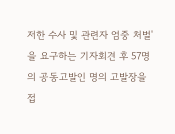저한 수사 및 관련자 엄중 처벌'을 요구하는 기자회견 후 57명의 공동고발인 명의 고발장을 접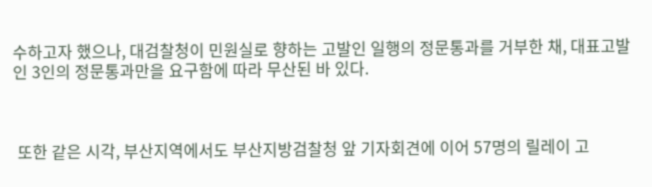수하고자 했으나, 대검찰청이 민원실로 향하는 고발인 일행의 정문통과를 거부한 채, 대표고발인 3인의 정문통과만을 요구함에 따라 무산된 바 있다.



 또한 같은 시각, 부산지역에서도 부산지방검찰청 앞 기자회견에 이어 57명의 릴레이 고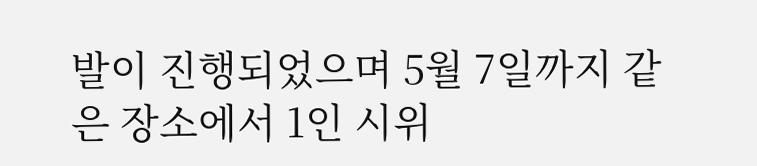발이 진행되었으며 5월 7일까지 같은 장소에서 1인 시위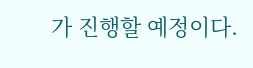가 진행할 예정이다.